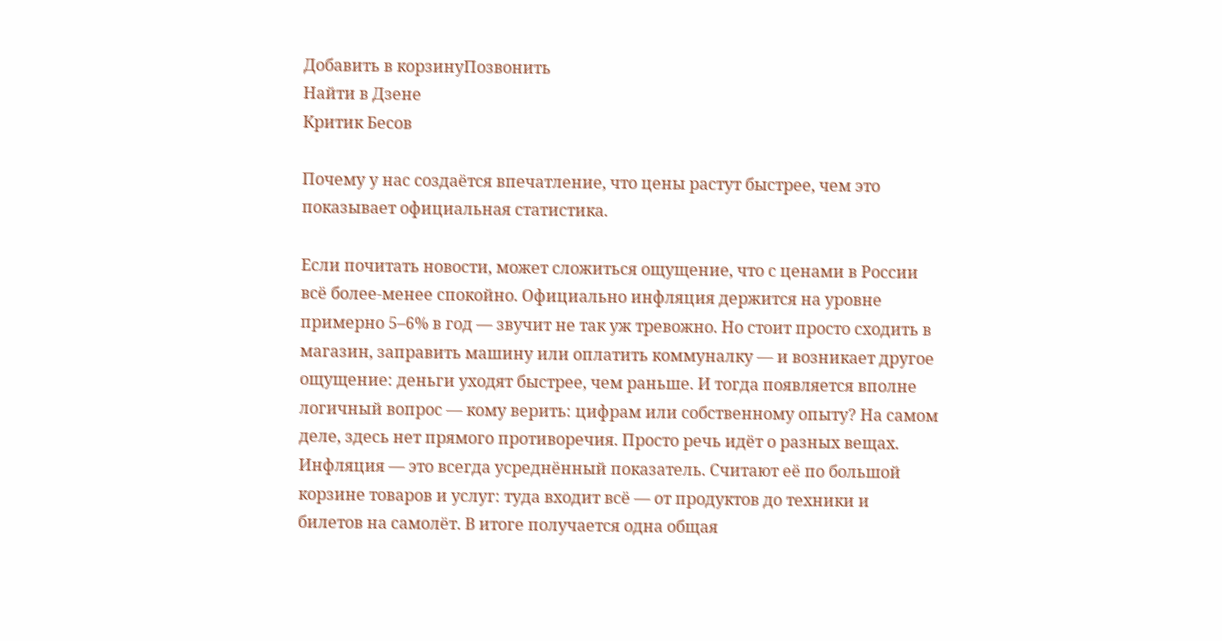Добавить в корзинуПозвонить
Найти в Дзене
Критик Бесов

Почему у нас создаётся впечатление, что цены растут быстрее, чем это показывает официальная статистика.

Если почитать новости, может сложиться ощущение, что с ценами в России всё более-менее спокойно. Официально инфляция держится на уровне примерно 5–6% в год — звучит не так уж тревожно. Но стоит просто сходить в магазин, заправить машину или оплатить коммуналку — и возникает другое ощущение: деньги уходят быстрее, чем раньше. И тогда появляется вполне логичный вопрос — кому верить: цифрам или собственному опыту? На самом деле, здесь нет прямого противоречия. Просто речь идёт о разных вещах. Инфляция — это всегда усреднённый показатель. Считают её по большой корзине товаров и услуг: туда входит всё — от продуктов до техники и билетов на самолёт. В итоге получается одна общая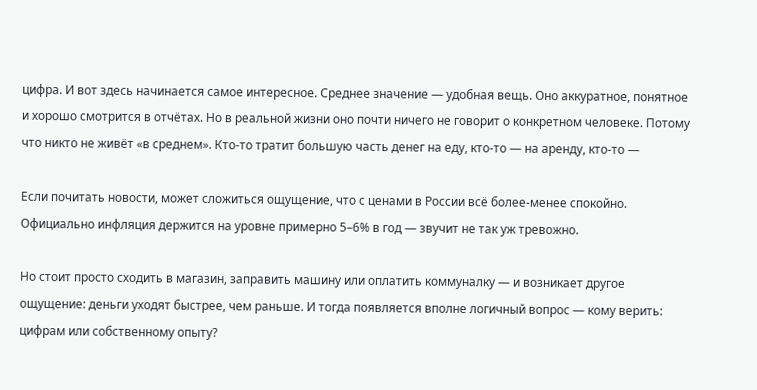цифра. И вот здесь начинается самое интересное. Среднее значение — удобная вещь. Оно аккуратное, понятное и хорошо смотрится в отчётах. Но в реальной жизни оно почти ничего не говорит о конкретном человеке. Потому что никто не живёт «в среднем». Кто-то тратит большую часть денег на еду, кто-то — на аренду, кто-то —

Если почитать новости, может сложиться ощущение, что с ценами в России всё более-менее спокойно. Официально инфляция держится на уровне примерно 5–6% в год — звучит не так уж тревожно.

Но стоит просто сходить в магазин, заправить машину или оплатить коммуналку — и возникает другое ощущение: деньги уходят быстрее, чем раньше. И тогда появляется вполне логичный вопрос — кому верить: цифрам или собственному опыту?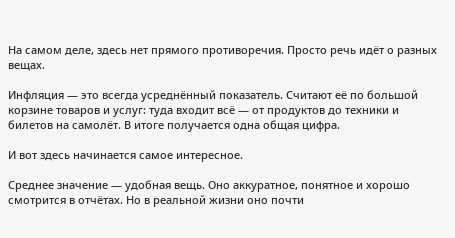На самом деле, здесь нет прямого противоречия. Просто речь идёт о разных вещах.

Инфляция — это всегда усреднённый показатель. Считают её по большой корзине товаров и услуг: туда входит всё — от продуктов до техники и билетов на самолёт. В итоге получается одна общая цифра.

И вот здесь начинается самое интересное.

Среднее значение — удобная вещь. Оно аккуратное, понятное и хорошо смотрится в отчётах. Но в реальной жизни оно почти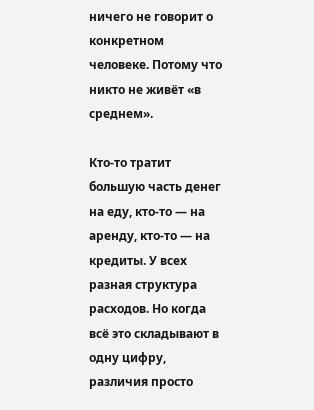ничего не говорит о конкретном человеке. Потому что никто не живёт «в среднем».

Кто-то тратит большую часть денег на еду, кто-то — на аренду, кто-то — на кредиты. У всех разная структура расходов. Но когда всё это складывают в одну цифру, различия просто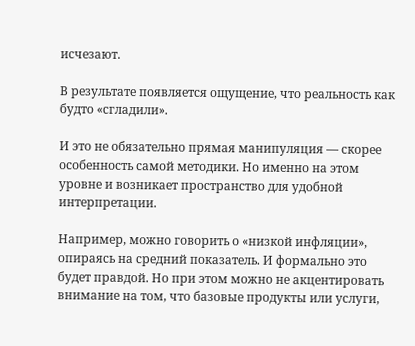исчезают.

В результате появляется ощущение, что реальность как будто «сгладили».

И это не обязательно прямая манипуляция — скорее особенность самой методики. Но именно на этом уровне и возникает пространство для удобной интерпретации.

Например, можно говорить о «низкой инфляции», опираясь на средний показатель. И формально это будет правдой. Но при этом можно не акцентировать внимание на том, что базовые продукты или услуги,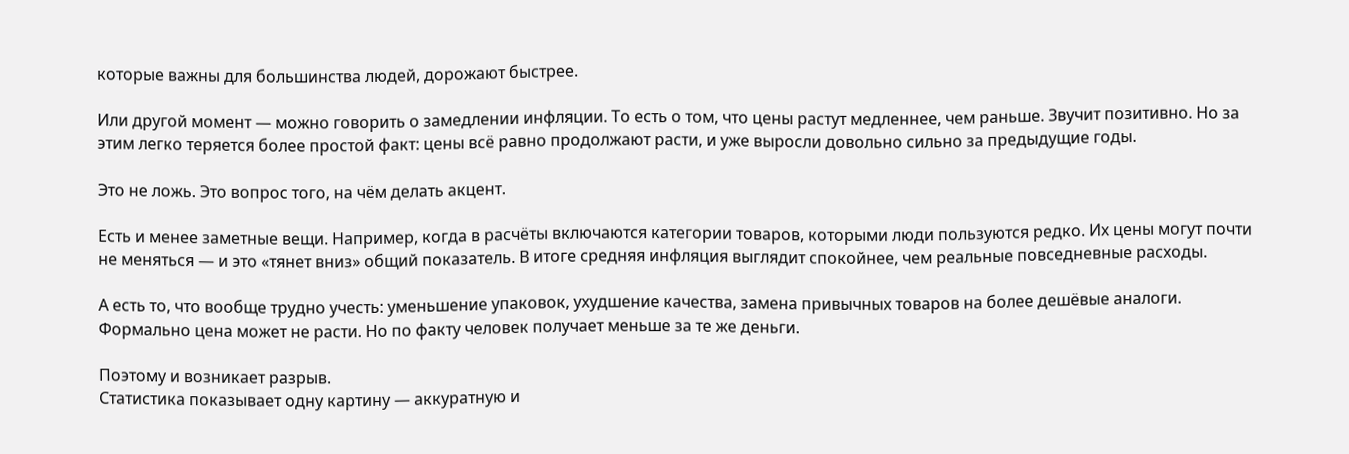которые важны для большинства людей, дорожают быстрее.

Или другой момент — можно говорить о замедлении инфляции. То есть о том, что цены растут медленнее, чем раньше. Звучит позитивно. Но за этим легко теряется более простой факт: цены всё равно продолжают расти, и уже выросли довольно сильно за предыдущие годы.

Это не ложь. Это вопрос того, на чём делать акцент.

Есть и менее заметные вещи. Например, когда в расчёты включаются категории товаров, которыми люди пользуются редко. Их цены могут почти не меняться — и это «тянет вниз» общий показатель. В итоге средняя инфляция выглядит спокойнее, чем реальные повседневные расходы.

А есть то, что вообще трудно учесть: уменьшение упаковок, ухудшение качества, замена привычных товаров на более дешёвые аналоги. Формально цена может не расти. Но по факту человек получает меньше за те же деньги.

Поэтому и возникает разрыв.
Статистика показывает одну картину — аккуратную и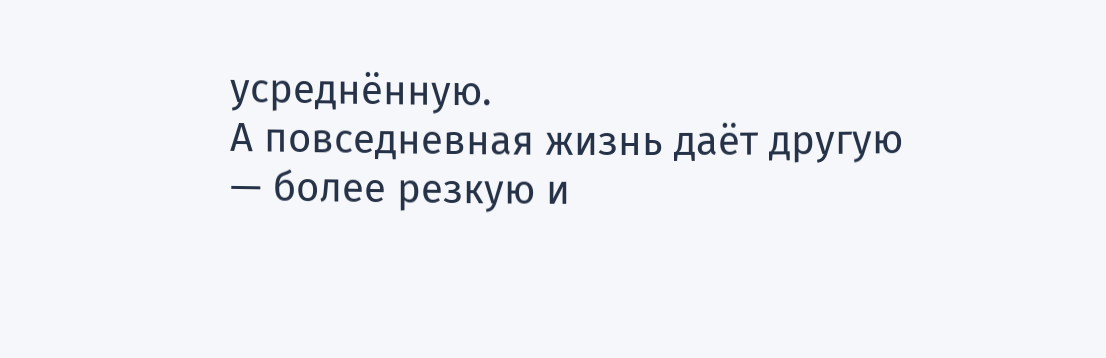усреднённую.
А повседневная жизнь даёт другую — более резкую и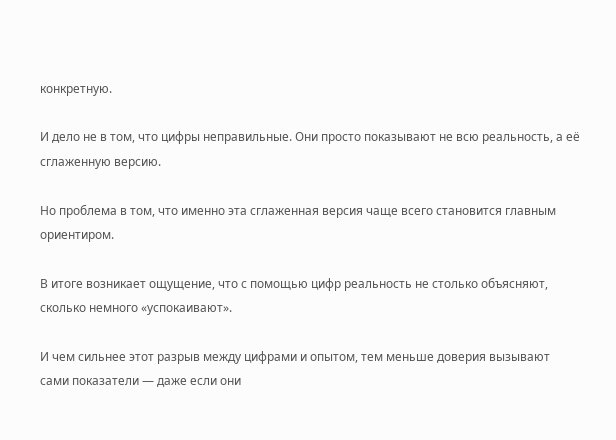конкретную.

И дело не в том, что цифры неправильные. Они просто показывают не всю реальность, а её сглаженную версию.

Но проблема в том, что именно эта сглаженная версия чаще всего становится главным ориентиром.

В итоге возникает ощущение, что с помощью цифр реальность не столько объясняют, сколько немного «успокаивают».

И чем сильнее этот разрыв между цифрами и опытом, тем меньше доверия вызывают сами показатели — даже если они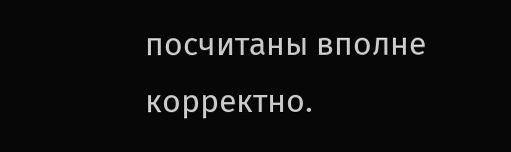посчитаны вполне корректно.